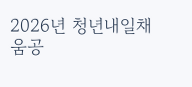2026년 청년내일채움공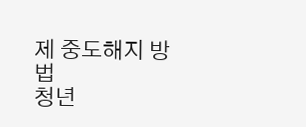제 중도해지 방법
청년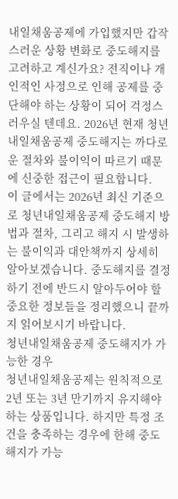내일채움공제에 가입했지만 갑작스러운 상황 변화로 중도해지를 고려하고 계신가요? 전직이나 개인적인 사정으로 인해 공제를 중단해야 하는 상황이 되어 걱정스러우실 텐데요. 2026년 현재 청년내일채움공제 중도해지는 까다로운 절차와 불이익이 따르기 때문에 신중한 접근이 필요합니다.
이 글에서는 2026년 최신 기준으로 청년내일채움공제 중도해지 방법과 절차, 그리고 해지 시 발생하는 불이익과 대안책까지 상세히 알아보겠습니다. 중도해지를 결정하기 전에 반드시 알아두어야 할 중요한 정보들을 정리했으니 끝까지 읽어보시기 바랍니다.
청년내일채움공제 중도해지가 가능한 경우
청년내일채움공제는 원칙적으로 2년 또는 3년 만기까지 유지해야 하는 상품입니다. 하지만 특정 조건을 충족하는 경우에 한해 중도해지가 가능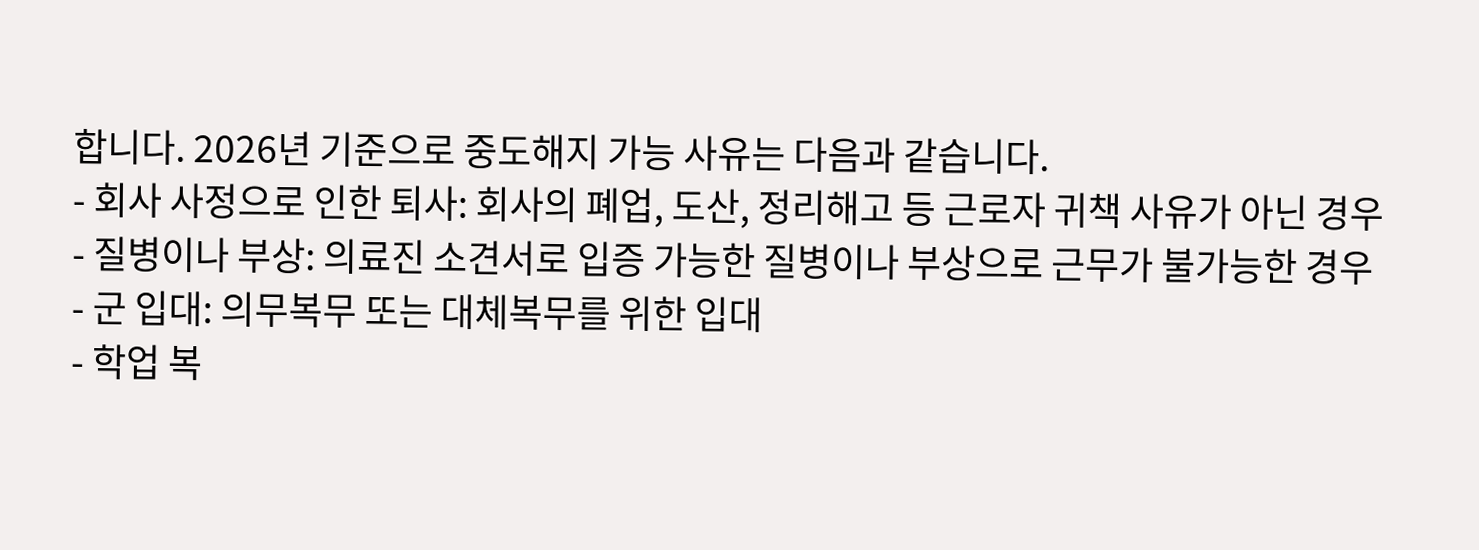합니다. 2026년 기준으로 중도해지 가능 사유는 다음과 같습니다.
- 회사 사정으로 인한 퇴사: 회사의 폐업, 도산, 정리해고 등 근로자 귀책 사유가 아닌 경우
- 질병이나 부상: 의료진 소견서로 입증 가능한 질병이나 부상으로 근무가 불가능한 경우
- 군 입대: 의무복무 또는 대체복무를 위한 입대
- 학업 복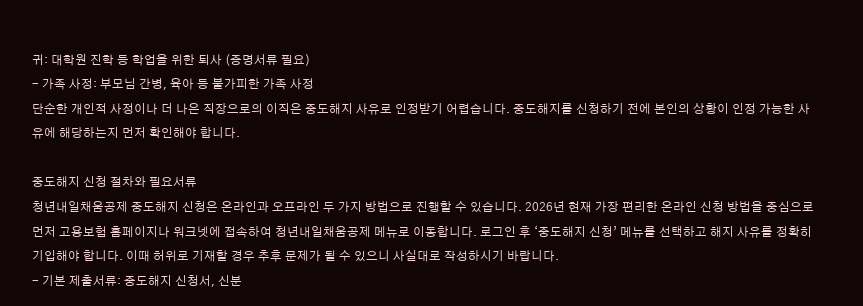귀: 대학원 진학 등 학업을 위한 퇴사 (증명서류 필요)
- 가족 사정: 부모님 간병, 육아 등 불가피한 가족 사정
단순한 개인적 사정이나 더 나은 직장으로의 이직은 중도해지 사유로 인정받기 어렵습니다. 중도해지를 신청하기 전에 본인의 상황이 인정 가능한 사유에 해당하는지 먼저 확인해야 합니다.

중도해지 신청 절차와 필요서류
청년내일채움공제 중도해지 신청은 온라인과 오프라인 두 가지 방법으로 진행할 수 있습니다. 2026년 현재 가장 편리한 온라인 신청 방법을 중심으로
먼저 고용보험 홈페이지나 워크넷에 접속하여 청년내일채움공제 메뉴로 이동합니다. 로그인 후 ‘중도해지 신청’ 메뉴를 선택하고 해지 사유를 정확히 기입해야 합니다. 이때 허위로 기재할 경우 추후 문제가 될 수 있으니 사실대로 작성하시기 바랍니다.
- 기본 제출서류: 중도해지 신청서, 신분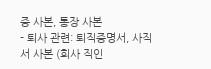증 사본, 통장 사본
- 퇴사 관련: 퇴직증명서, 사직서 사본 (회사 직인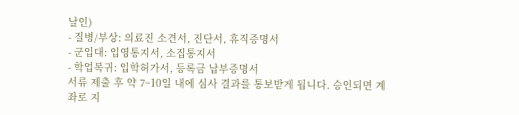날인)
- 질병/부상: 의료진 소견서, 진단서, 휴직증명서
- 군입대: 입영통지서, 소집통지서
- 학업복귀: 입학허가서, 등록금 납부증명서
서류 제출 후 약 7~10일 내에 심사 결과를 통보받게 됩니다. 승인되면 계좌로 지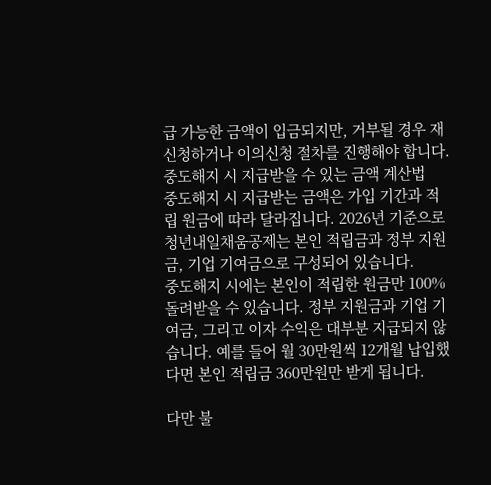급 가능한 금액이 입금되지만, 거부될 경우 재신청하거나 이의신청 절차를 진행해야 합니다.
중도해지 시 지급받을 수 있는 금액 계산법
중도해지 시 지급받는 금액은 가입 기간과 적립 원금에 따라 달라집니다. 2026년 기준으로 청년내일채움공제는 본인 적립금과 정부 지원금, 기업 기여금으로 구성되어 있습니다.
중도해지 시에는 본인이 적립한 원금만 100% 돌려받을 수 있습니다. 정부 지원금과 기업 기여금, 그리고 이자 수익은 대부분 지급되지 않습니다. 예를 들어 월 30만원씩 12개월 납입했다면 본인 적립금 360만원만 받게 됩니다.

다만 불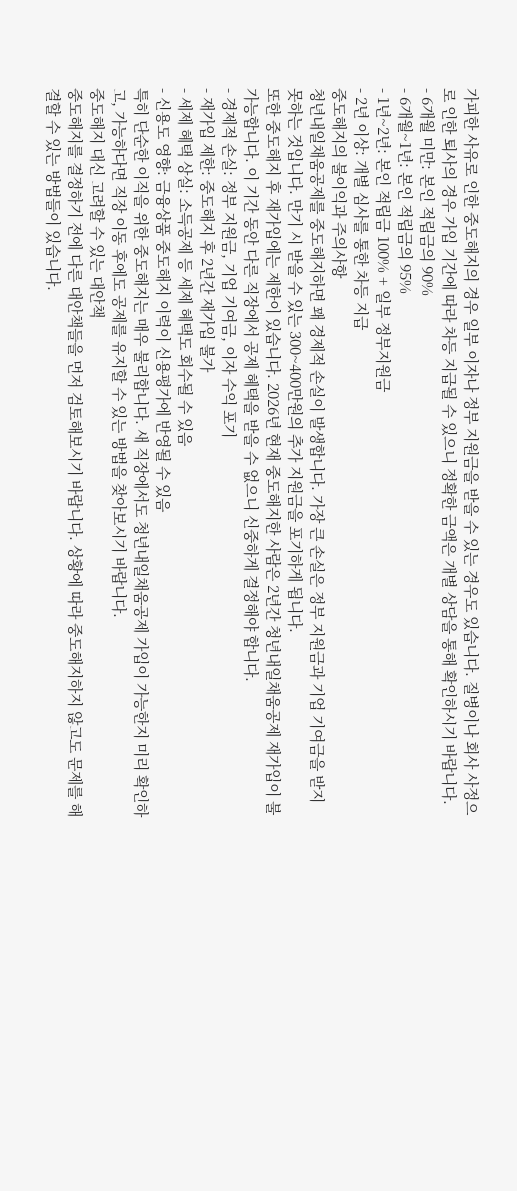가피한 사유로 인한 중도해지의 경우 일부 이자나 정부 지원금을 받을 수 있는 경우도 있습니다. 질병이나 회사 사정으로 인한 퇴사의 경우 가입 기간에 따라 차등 지급될 수 있으니 정확한 금액은 개별 상담을 통해 확인하시기 바랍니다.
- 6개월 미만: 본인 적립금의 90%
- 6개월~1년: 본인 적립금의 95%
- 1년~2년: 본인 적립금 100% + 일부 정부지원금
- 2년 이상: 개별 심사를 통한 차등 지급
중도해지의 불이익과 주의사항
청년내일채움공제를 중도해지하면 꽤 경제적 손실이 발생합니다. 가장 큰 손실은 정부 지원금과 기업 기여금을 받지 못하는 것입니다. 만기 시 받을 수 있는 300~400만원의 추가 지원금을 포기하게 됩니다.
또한 중도해지 후 재가입에는 제한이 있습니다. 2026년 현재 중도해지한 사람은 2년간 청년내일채움공제 재가입이 불가능합니다. 이 기간 동안 다른 직장에서 공제 혜택을 받을 수 없으니 신중하게 결정해야 합니다.
- 경제적 손실: 정부 지원금, 기업 기여금, 이자 수익 포기
- 재가입 제한: 중도해지 후 2년간 재가입 불가
- 세제 혜택 상실: 소득공제 등 세제 혜택도 회수될 수 있음
- 신용도 영향: 금융상품 중도해지 이력이 신용평가에 반영될 수 있음
특히 단순한 이직을 위한 중도해지는 매우 불리합니다. 새 직장에서도 청년내일채움공제 가입이 가능한지 미리 확인하고, 가능하다면 직장 이동 후에도 공제를 유지할 수 있는 방법을 찾아보시기 바랍니다.
중도해지 대신 고려할 수 있는 대안책
중도해지를 결정하기 전에 다른 대안책들을 먼저 검토해보시기 바랍니다. 상황에 따라 중도해지하지 않고도 문제를 해결할 수 있는 방법들이 있습니다.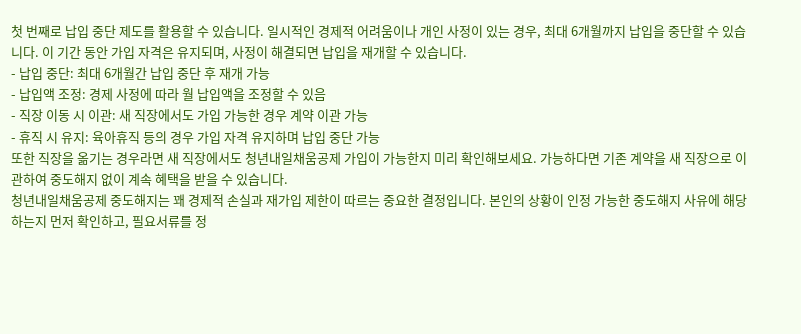첫 번째로 납입 중단 제도를 활용할 수 있습니다. 일시적인 경제적 어려움이나 개인 사정이 있는 경우, 최대 6개월까지 납입을 중단할 수 있습니다. 이 기간 동안 가입 자격은 유지되며, 사정이 해결되면 납입을 재개할 수 있습니다.
- 납입 중단: 최대 6개월간 납입 중단 후 재개 가능
- 납입액 조정: 경제 사정에 따라 월 납입액을 조정할 수 있음
- 직장 이동 시 이관: 새 직장에서도 가입 가능한 경우 계약 이관 가능
- 휴직 시 유지: 육아휴직 등의 경우 가입 자격 유지하며 납입 중단 가능
또한 직장을 옮기는 경우라면 새 직장에서도 청년내일채움공제 가입이 가능한지 미리 확인해보세요. 가능하다면 기존 계약을 새 직장으로 이관하여 중도해지 없이 계속 혜택을 받을 수 있습니다.
청년내일채움공제 중도해지는 꽤 경제적 손실과 재가입 제한이 따르는 중요한 결정입니다. 본인의 상황이 인정 가능한 중도해지 사유에 해당하는지 먼저 확인하고, 필요서류를 정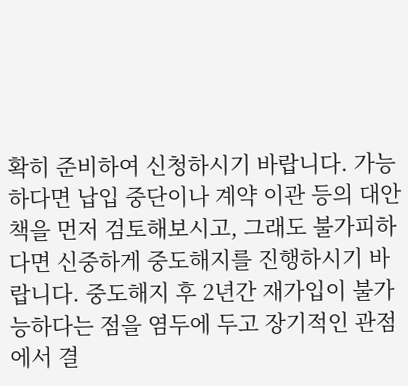확히 준비하여 신청하시기 바랍니다. 가능하다면 납입 중단이나 계약 이관 등의 대안책을 먼저 검토해보시고, 그래도 불가피하다면 신중하게 중도해지를 진행하시기 바랍니다. 중도해지 후 2년간 재가입이 불가능하다는 점을 염두에 두고 장기적인 관점에서 결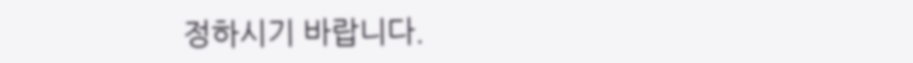정하시기 바랍니다.